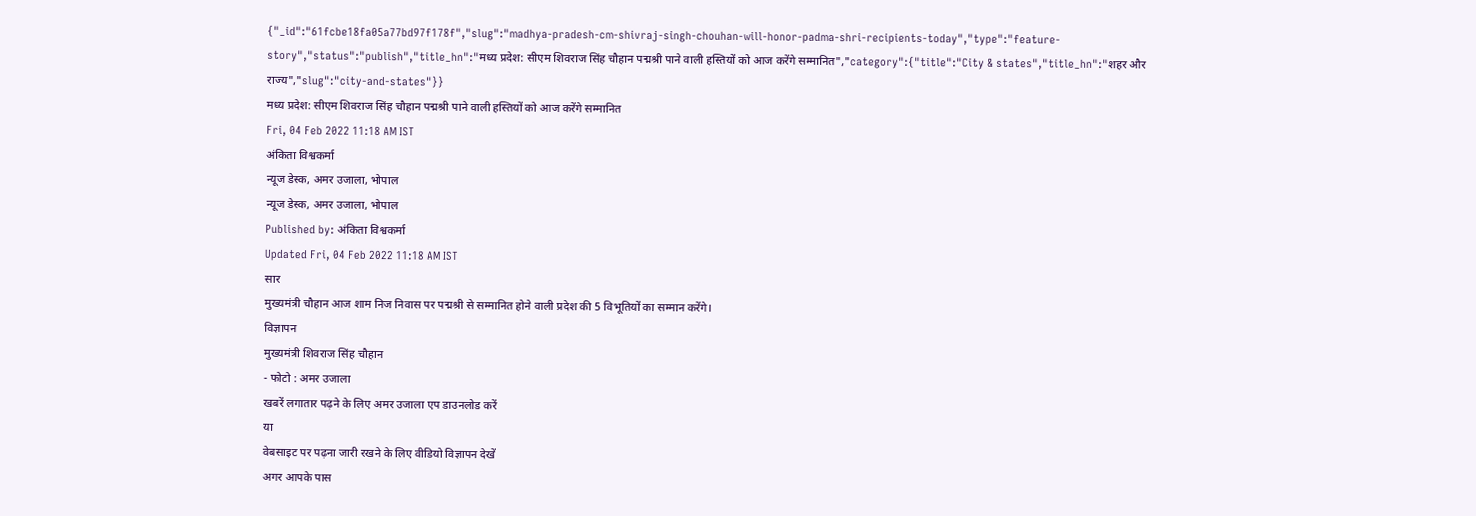{"_id":"61fcbe18fa05a77bd97f178f","slug":"madhya-pradesh-cm-shivraj-singh-chouhan-will-honor-padma-shri-recipients-today","type":"feature-story","status":"publish","title_hn":"मध्य प्रदेश: सीएम शिवराज सिंह चौहान पद्मश्री पाने वाली हस्तियों को आज करेंगे सम्मानित","category":{"title":"City & states","title_hn":"शहर और राज्य","slug":"city-and-states"}}
मध्य प्रदेश: सीएम शिवराज सिंह चौहान पद्मश्री पाने वाली हस्तियों को आज करेंगे सम्मानित
Fri, 04 Feb 2022 11:18 AM IST
अंकिता विश्वकर्मा
न्यूज डेस्क, अमर उजाला, भोपाल
न्यूज डेस्क, अमर उजाला, भोपाल
Published by: अंकिता विश्वकर्मा
Updated Fri, 04 Feb 2022 11:18 AM IST
सार
मुख्यमंत्री चौहान आज शाम निज निवास पर पद्मश्री से सम्मानित होने वाली प्रदेश की 5 विभूतियों का सम्मान करेंगे।
विज्ञापन
मुख्यमंत्री शिवराज सिंह चौहान
- फोटो : अमर उजाला
खबरें लगातार पढ़ने के लिए अमर उजाला एप डाउनलोड करें
या
वेबसाइट पर पढ़ना जारी रखने के लिए वीडियो विज्ञापन देखें
अगर आपके पास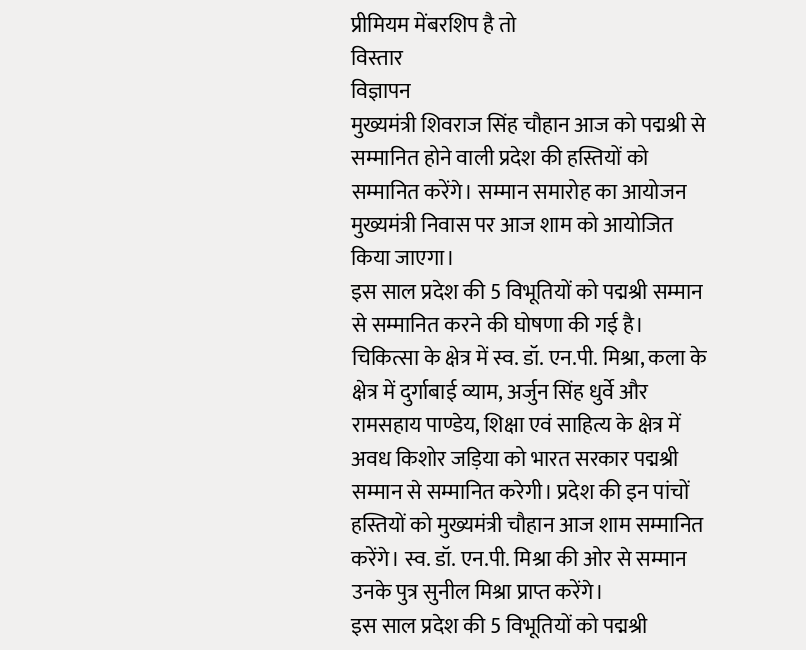प्रीमियम मेंबरशिप है तो
विस्तार
विज्ञापन
मुख्यमंत्री शिवराज सिंह चौहान आज को पद्मश्री से सम्मानित होने वाली प्रदेश की हस्तियों को सम्मानित करेंगे। सम्मान समारोह का आयोजन मुख्यमंत्री निवास पर आज शाम को आयोजित किया जाएगा।
इस साल प्रदेश की 5 विभूतियों को पद्मश्री सम्मान से सम्मानित करने की घोषणा की गई है। चिकित्सा के क्षेत्र में स्व. डॉ. एन.पी. मिश्रा, कला के क्षेत्र में दुर्गाबाई व्याम, अर्जुन सिंह धुर्वे और रामसहाय पाण्डेय, शिक्षा एवं साहित्य के क्षेत्र में अवध किशोर जड़िया को भारत सरकार पद्मश्री सम्मान से सम्मानित करेगी। प्रदेश की इन पांचों हस्तियों को मुख्यमंत्री चौहान आज शाम सम्मानित करेंगे। स्व. डॉ. एन.पी. मिश्रा की ओर से सम्मान उनके पुत्र सुनील मिश्रा प्राप्त करेंगे।
इस साल प्रदेश की 5 विभूतियों को पद्मश्री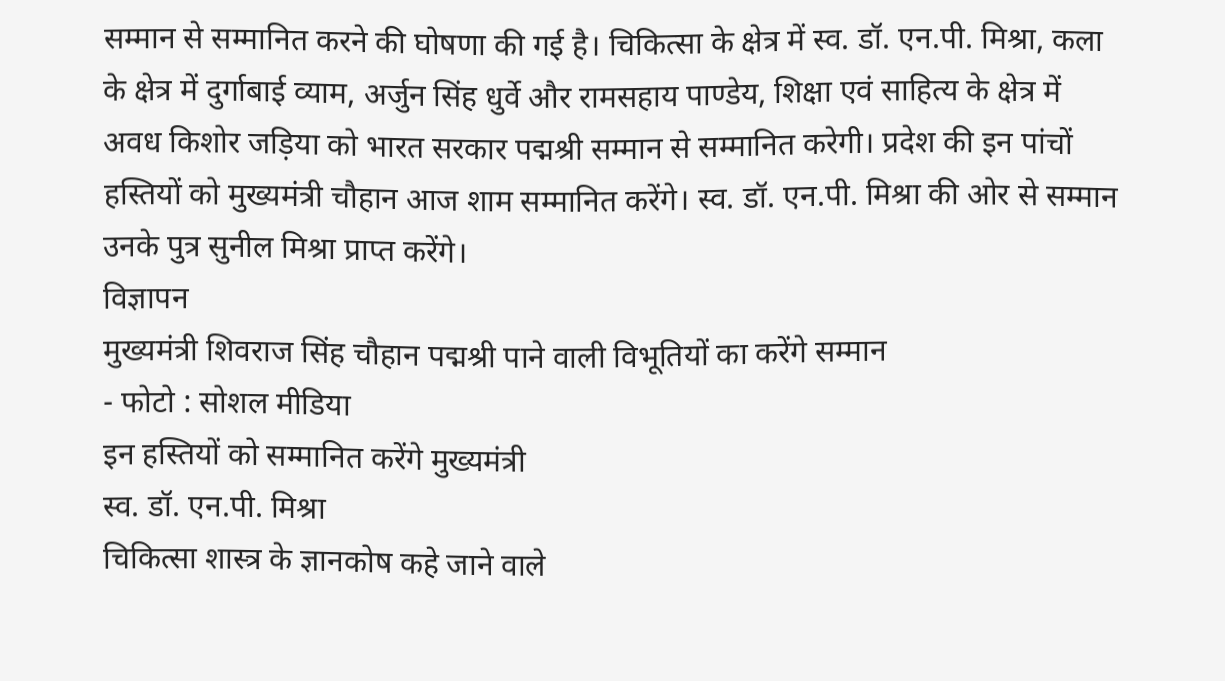सम्मान से सम्मानित करने की घोषणा की गई है। चिकित्सा के क्षेत्र में स्व. डॉ. एन.पी. मिश्रा, कला के क्षेत्र में दुर्गाबाई व्याम, अर्जुन सिंह धुर्वे और रामसहाय पाण्डेय, शिक्षा एवं साहित्य के क्षेत्र में अवध किशोर जड़िया को भारत सरकार पद्मश्री सम्मान से सम्मानित करेगी। प्रदेश की इन पांचों हस्तियों को मुख्यमंत्री चौहान आज शाम सम्मानित करेंगे। स्व. डॉ. एन.पी. मिश्रा की ओर से सम्मान उनके पुत्र सुनील मिश्रा प्राप्त करेंगे।
विज्ञापन
मुख्यमंत्री शिवराज सिंह चौहान पद्मश्री पाने वाली विभूतियों का करेंगे सम्मान
- फोटो : सोशल मीडिया
इन हस्तियों को सम्मानित करेंगे मुख्यमंत्री
स्व. डॉ. एन.पी. मिश्रा
चिकित्सा शास्त्र के ज्ञानकोष कहे जाने वाले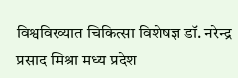विश्वविख्यात चिकित्सा विशेषज्ञ डॉ. नरेन्द्र प्रसाद मिश्रा मध्य प्रदेश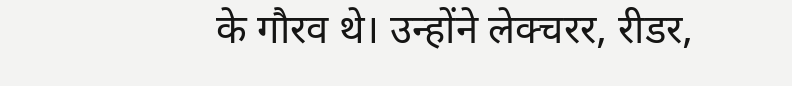के गौरव थे। उन्होंने लेक्चरर, रीडर,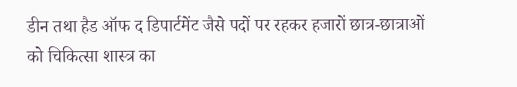डीन तथा हैड ऑफ द डिपार्टमेंट जैसे पदों पर रहकर हजारों छात्र-छात्राओं को चिकित्सा शास्त्र का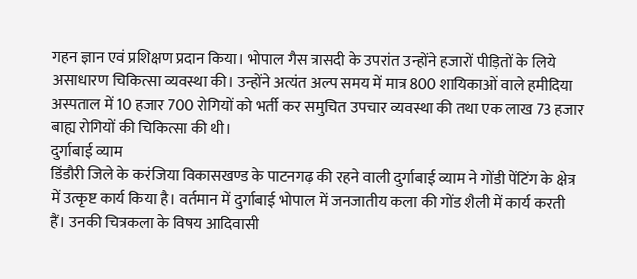गहन ज्ञान एवं प्रशिक्षण प्रदान किया। भोपाल गैस त्रासदी के उपरांत उन्होंने हजारों पीड़ितों के लिये असाधारण चिकित्सा व्यवस्था की। उन्होंने अत्यंत अल्प समय में मात्र 800 शायिकाओं वाले हमीदिया अस्पताल में 10 हजार 700 रोगियों को भर्ती कर समुचित उपचार व्यवस्था की तथा एक लाख 73 हजार बाह्य रोगियों की चिकित्सा की थी।
दुर्गाबाई व्याम
डिंडौरी जिले के करंजिया विकासखण्ड के पाटनगढ़ की रहने वाली दुर्गाबाई व्याम ने गोंडी पेंटिंग के क्षेत्र में उत्कृष्ट कार्य किया है। वर्तमान में दुर्गाबाई भोपाल में जनजातीय कला की गोंड शैली में कार्य करती हैं। उनकी चित्रकला के विषय आदिवासी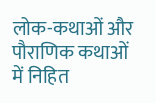लोक-कथाओं और पौराणिक कथाओं में निहित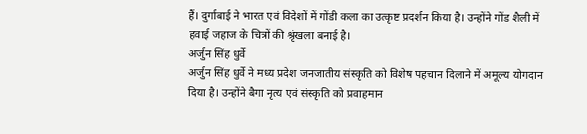हैं। दुर्गाबाई ने भारत एवं विदेशों में गोंडी कला का उत्कृष्ट प्रदर्शन किया है। उन्होंने गोंड शैली में हवाई जहाज के चित्रों की श्रृंखला बनाई है।
अर्जुन सिंह धुर्वे
अर्जुन सिंह धुर्वे ने मध्य प्रदेश जनजातीय संस्कृति को विशेष पहचान दिलाने में अमूल्य योगदान दिया है। उन्होंने बैगा नृत्य एवं संस्कृति को प्रवाहमान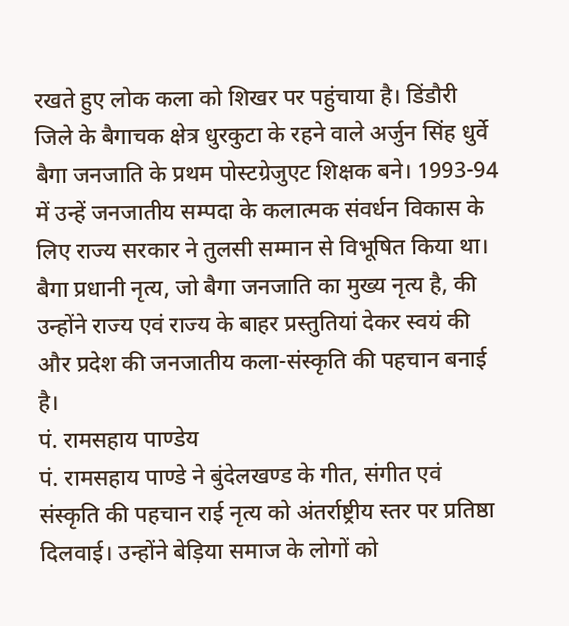रखते हुए लोक कला को शिखर पर पहुंचाया है। डिंडौरी जिले के बैगाचक क्षेत्र धुरकुटा के रहने वाले अर्जुन सिंह धुर्वे बैगा जनजाति के प्रथम पोस्टग्रेजुएट शिक्षक बने। 1993-94 में उन्हें जनजातीय सम्पदा के कलात्मक संवर्धन विकास के लिए राज्य सरकार ने तुलसी सम्मान से विभूषित किया था। बैगा प्रधानी नृत्य, जो बैगा जनजाति का मुख्य नृत्य है, की उन्होंने राज्य एवं राज्य के बाहर प्रस्तुतियां देकर स्वयं की और प्रदेश की जनजातीय कला-संस्कृति की पहचान बनाई है।
पं. रामसहाय पाण्डेय
पं. रामसहाय पाण्डे ने बुंदेलखण्ड के गीत, संगीत एवं संस्कृति की पहचान राई नृत्य को अंतर्राष्ट्रीय स्तर पर प्रतिष्ठा दिलवाई। उन्होंने बेड़िया समाज के लोगों को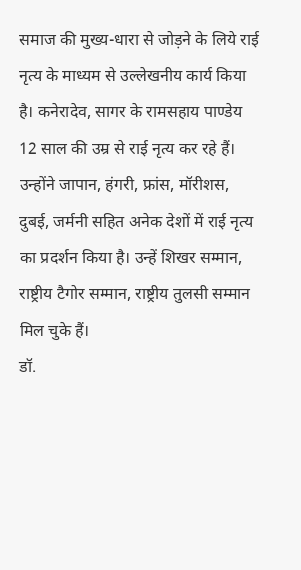समाज की मुख्य-धारा से जोड़ने के लिये राई नृत्य के माध्यम से उल्लेखनीय कार्य किया है। कनेरादेव, सागर के रामसहाय पाण्डेय 12 साल की उम्र से राई नृत्य कर रहे हैं। उन्होंने जापान, हंगरी, फ्रांस, मॉरीशस, दुबई, जर्मनी सहित अनेक देशों में राई नृत्य का प्रदर्शन किया है। उन्हें शिखर सम्मान, राष्ट्रीय टैगोर सम्मान, राष्ट्रीय तुलसी सम्मान मिल चुके हैं।
डॉ.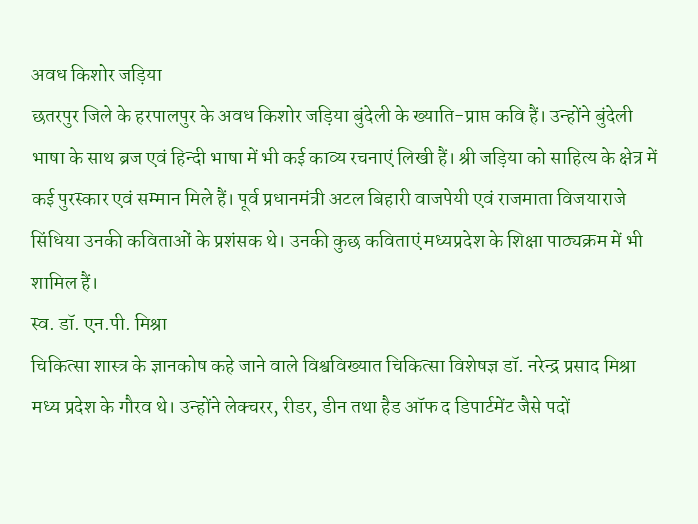अवध किशोर जड़िया
छतरपुर जिले के हरपालपुर के अवध किशोर जड़िया बुंदेली के ख्याति-प्राप्त कवि हैं। उन्होंने बुंदेली भाषा के साथ ब्रज एवं हिन्दी भाषा में भी कई काव्य रचनाएं लिखी हैं। श्री जड़िया को साहित्य के क्षेत्र में कई पुरस्कार एवं सम्मान मिले हैं। पूर्व प्रधानमंत्री अटल बिहारी वाजपेयी एवं राजमाता विजयाराजे सिंधिया उनकी कविताओं के प्रशंसक थे। उनकी कुछ कविताएं मध्यप्रदेश के शिक्षा पाठ्यक्रम में भी शामिल हैं।
स्व. डॉ. एन.पी. मिश्रा
चिकित्सा शास्त्र के ज्ञानकोष कहे जाने वाले विश्वविख्यात चिकित्सा विशेषज्ञ डॉ. नरेन्द्र प्रसाद मिश्रा मध्य प्रदेश के गौरव थे। उन्होंने लेक्चरर, रीडर, डीन तथा हैड ऑफ द डिपार्टमेंट जैसे पदों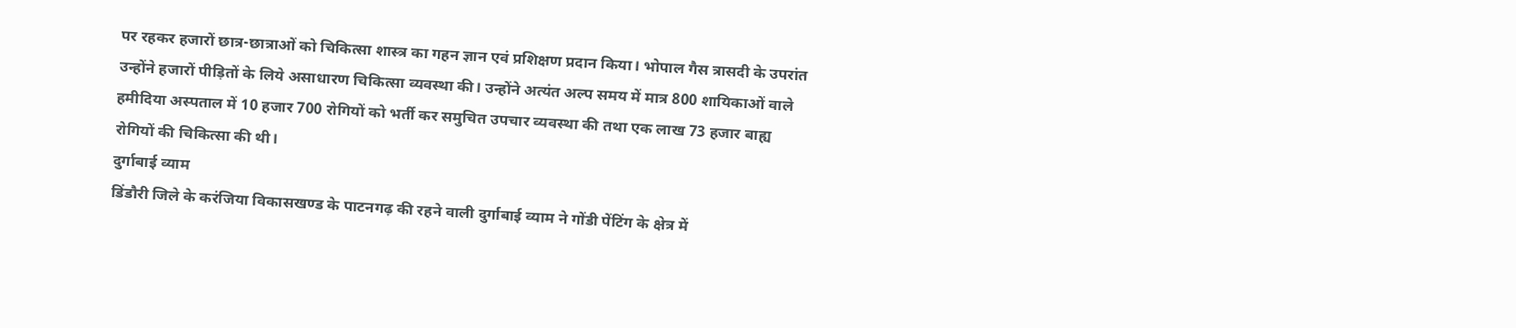पर रहकर हजारों छात्र-छात्राओं को चिकित्सा शास्त्र का गहन ज्ञान एवं प्रशिक्षण प्रदान किया। भोपाल गैस त्रासदी के उपरांत उन्होंने हजारों पीड़ितों के लिये असाधारण चिकित्सा व्यवस्था की। उन्होंने अत्यंत अल्प समय में मात्र 800 शायिकाओं वाले हमीदिया अस्पताल में 10 हजार 700 रोगियों को भर्ती कर समुचित उपचार व्यवस्था की तथा एक लाख 73 हजार बाह्य रोगियों की चिकित्सा की थी।
दुर्गाबाई व्याम
डिंडौरी जिले के करंजिया विकासखण्ड के पाटनगढ़ की रहने वाली दुर्गाबाई व्याम ने गोंडी पेंटिंग के क्षेत्र में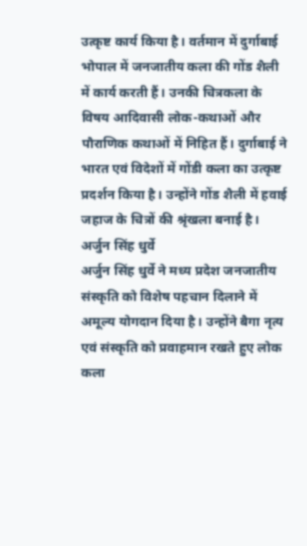उत्कृष्ट कार्य किया है। वर्तमान में दुर्गाबाई भोपाल में जनजातीय कला की गोंड शैली में कार्य करती हैं। उनकी चित्रकला के विषय आदिवासी लोक-कथाओं और पौराणिक कथाओं में निहित हैं। दुर्गाबाई ने भारत एवं विदेशों में गोंडी कला का उत्कृष्ट प्रदर्शन किया है। उन्होंने गोंड शैली में हवाई जहाज के चित्रों की श्रृंखला बनाई है।
अर्जुन सिंह धुर्वे
अर्जुन सिंह धुर्वे ने मध्य प्रदेश जनजातीय संस्कृति को विशेष पहचान दिलाने में अमूल्य योगदान दिया है। उन्होंने बैगा नृत्य एवं संस्कृति को प्रवाहमान रखते हुए लोक कला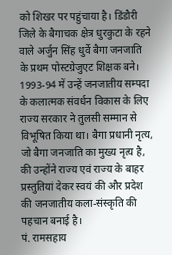को शिखर पर पहुंचाया है। डिंडौरी जिले के बैगाचक क्षेत्र धुरकुटा के रहने वाले अर्जुन सिंह धुर्वे बैगा जनजाति के प्रथम पोस्टग्रेजुएट शिक्षक बने। 1993-94 में उन्हें जनजातीय सम्पदा के कलात्मक संवर्धन विकास के लिए राज्य सरकार ने तुलसी सम्मान से विभूषित किया था। बैगा प्रधानी नृत्य, जो बैगा जनजाति का मुख्य नृत्य है, की उन्होंने राज्य एवं राज्य के बाहर प्रस्तुतियां देकर स्वयं की और प्रदेश की जनजातीय कला-संस्कृति की पहचान बनाई है।
पं. रामसहाय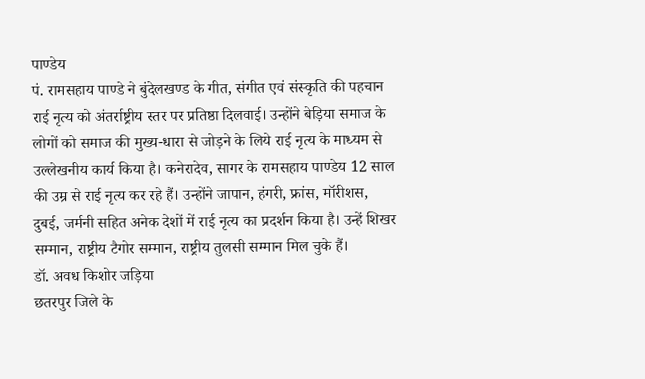पाण्डेय
पं. रामसहाय पाण्डे ने बुंदेलखण्ड के गीत, संगीत एवं संस्कृति की पहचान राई नृत्य को अंतर्राष्ट्रीय स्तर पर प्रतिष्ठा दिलवाई। उन्होंने बेड़िया समाज के लोगों को समाज की मुख्य-धारा से जोड़ने के लिये राई नृत्य के माध्यम से उल्लेखनीय कार्य किया है। कनेरादेव, सागर के रामसहाय पाण्डेय 12 साल की उम्र से राई नृत्य कर रहे हैं। उन्होंने जापान, हंगरी, फ्रांस, मॉरीशस, दुबई, जर्मनी सहित अनेक देशों में राई नृत्य का प्रदर्शन किया है। उन्हें शिखर सम्मान, राष्ट्रीय टैगोर सम्मान, राष्ट्रीय तुलसी सम्मान मिल चुके हैं।
डॉ. अवध किशोर जड़िया
छतरपुर जिले के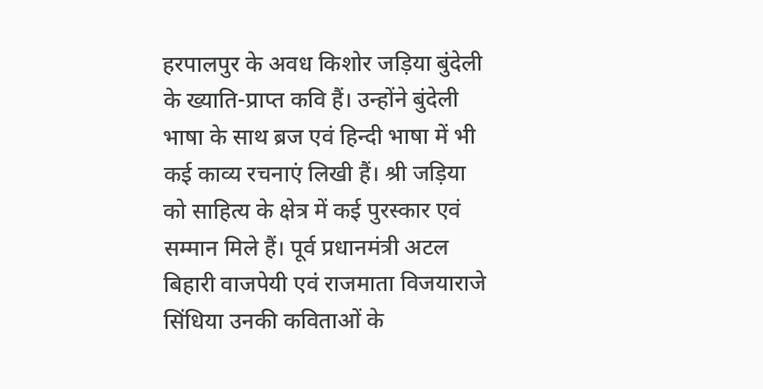हरपालपुर के अवध किशोर जड़िया बुंदेली के ख्याति-प्राप्त कवि हैं। उन्होंने बुंदेली भाषा के साथ ब्रज एवं हिन्दी भाषा में भी कई काव्य रचनाएं लिखी हैं। श्री जड़िया को साहित्य के क्षेत्र में कई पुरस्कार एवं सम्मान मिले हैं। पूर्व प्रधानमंत्री अटल बिहारी वाजपेयी एवं राजमाता विजयाराजे सिंधिया उनकी कविताओं के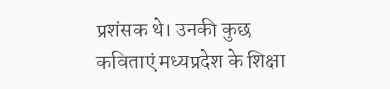प्रशंसक थे। उनकी कुछ कविताएं मध्यप्रदेश के शिक्षा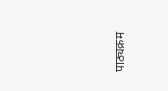पाठ्यक्रम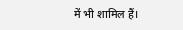में भी शामिल हैं।